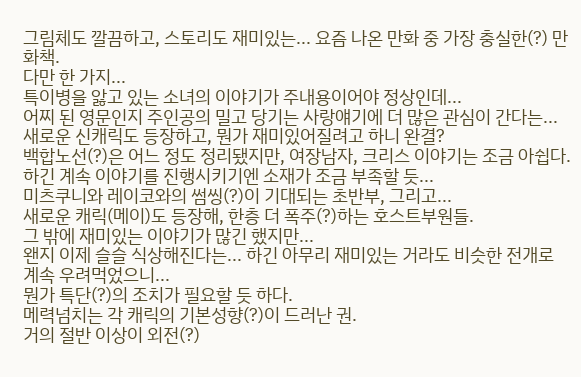그림체도 깔끔하고, 스토리도 재미있는... 요즘 나온 만화 중 가장 충실한(?) 만화책.
다만 한 가지...
특이병을 앓고 있는 소녀의 이야기가 주내용이어야 정상인데...
어찌 된 영문인지 주인공의 밀고 당기는 사랑얘기에 더 많은 관심이 간다는...
새로운 신캐릭도 등장하고, 뭔가 재미있어질려고 하니 완결?
백합노선(?)은 어느 정도 정리됐지만, 여장남자, 크리스 이야기는 조금 아쉽다.
하긴 계속 이야기를 진행시키기엔 소재가 조금 부족할 듯...
미츠쿠니와 레이코와의 썸씽(?)이 기대되는 초반부, 그리고...
새로운 캐릭(메이)도 등장해, 한층 더 폭주(?)하는 호스트부원들.
그 밖에 재미있는 이야기가 많긴 했지만...
왠지 이제 슬슬 식상해진다는... 하긴 아무리 재미있는 거라도 비슷한 전개로 계속 우려먹었으니...
뭔가 특단(?)의 조치가 필요할 듯 하다.
메력넘치는 각 캐릭의 기본성향(?)이 드러난 권.
거의 절반 이상이 외전(?)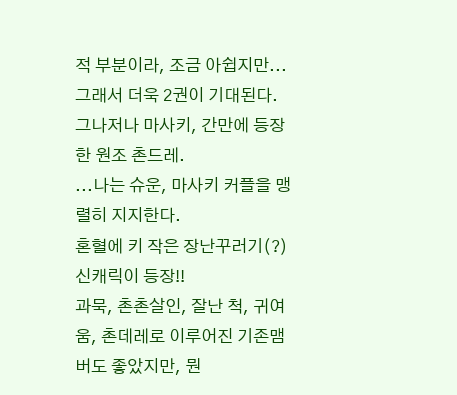적 부분이라, 조금 아쉽지만... 그래서 더욱 2권이 기대된다.
그나저나 마사키, 간만에 등장한 원조 촌드레.
...나는 슈운, 마사키 커플을 맹렬히 지지한다.
혼혈에 키 작은 장난꾸러기(?) 신캐릭이 등장!!
과묵, 촌촌살인, 잘난 척, 귀여움, 촌데레로 이루어진 기존맴버도 좋았지만, 뭔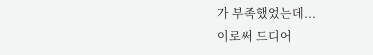가 부족했었는데...
이로써 드디어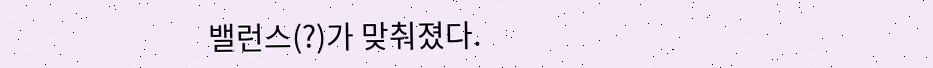밸런스(?)가 맞춰졌다.